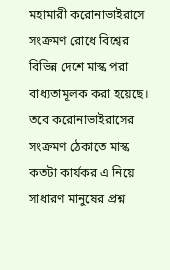মহামারী করোনাভাইরাসে সংক্রমণ রোধে বিশ্বের বিভিন্ন দেশে মাস্ক পরা বাধ্যতামূলক করা হয়েছে। তবে করোনাভাইরাসের সংক্রমণ ঠেকাতে মাস্ক কতটা কার্যকর এ নিয়ে সাধারণ মানুষের প্রশ্ন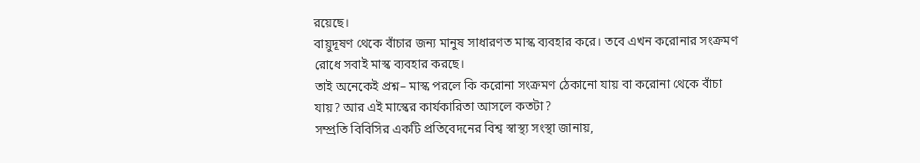রয়েছে।
বায়ুদূষণ থেকে বাঁচার জন্য মানুষ সাধারণত মাস্ক ব্যবহার করে। তবে এখন করোনার সংক্রমণ রোধে সবাই মাস্ক ব্যবহার করছে।
তাই অনেকেই প্রশ্ন– মাস্ক পরলে কি করোনা সংক্রমণ ঠেকানো যায় বা করোনা থেকে বাঁচা যায়? আর এই মাস্কের কার্যকারিতা আসলে কতটা?
সম্প্রতি বিবিসির একটি প্রতিবেদনের বিশ্ব স্বাস্থ্য সংস্থা জানায়,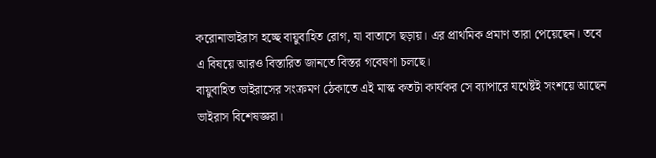করোনাভাইরাস হচ্ছে বায়ুবাহিত রোগ, যা বাতাসে ছড়ায়। এর প্রাথমিক প্রমাণ তারা পেয়েছেন। তবে এ বিষয়ে আরও বিস্তারিত জানতে বিস্তর গবেষণা চলছে।
বায়ুবাহিত ভাইরাসের সংক্রমণ ঠেকাতে এই মাস্ক কতটা কার্যকর সে ব্যাপারে যথেষ্টই সংশয়ে আছেন ভাইরাস বিশেষজ্ঞরা।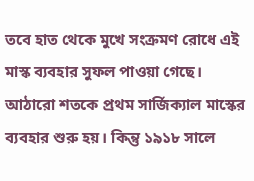তবে হাত থেকে মুখে সংক্রমণ রোধে এই মাস্ক ব্যবহার সুফল পাওয়া গেছে।
আঠারো শতকে প্রথম সার্জিক্যাল মাস্কের ব্যবহার শুরু হয়। কিন্তু ১৯১৮ সালে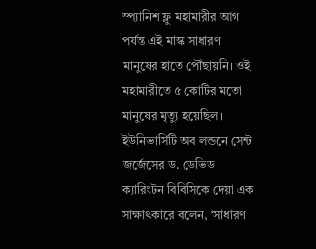স্প্যানিশ ফ্লু মহামারীর আগ পর্যন্ত এই মাস্ক সাধারণ মানুষের হাতে পৌঁছায়নি। ওই মহামারীতে ৫ কোটির মতো মানুষের মৃত্যু হয়েছিল।
ইউনিভার্সিটি অব লন্ডনে সেন্ট জর্জেসের ড. ডেভিড ক্যারিংটন বিবিসিকে দেয়া এক সাক্ষাৎকারে বলেন, ‘সাধারণ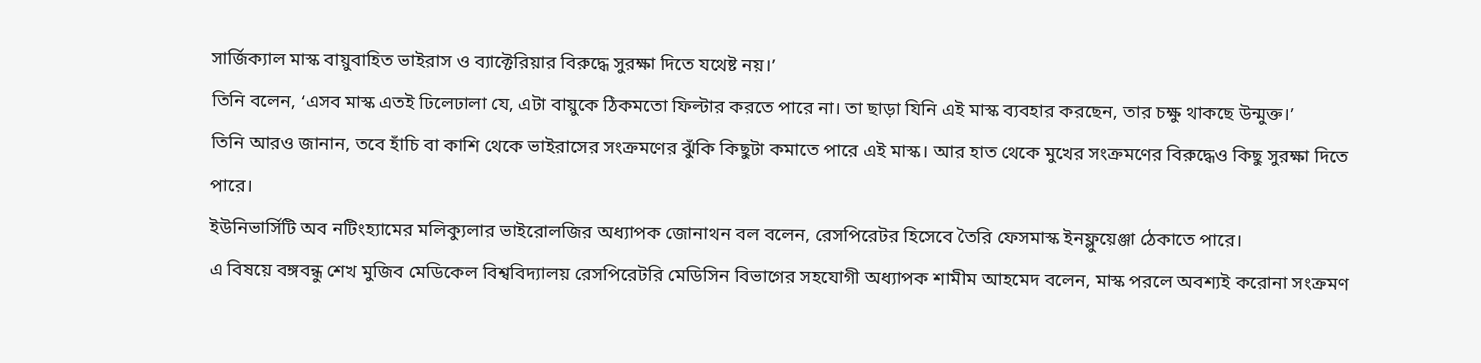সার্জিক্যাল মাস্ক বায়ুবাহিত ভাইরাস ও ব্যাক্টেরিয়ার বিরুদ্ধে সুরক্ষা দিতে যথেষ্ট নয়।’
তিনি বলেন, ‘এসব মাস্ক এতই ঢিলেঢালা যে, এটা বায়ুকে ঠিকমতো ফিল্টার করতে পারে না। তা ছাড়া যিনি এই মাস্ক ব্যবহার করছেন, তার চক্ষু থাকছে উন্মুক্ত।’
তিনি আরও জানান, তবে হাঁচি বা কাশি থেকে ভাইরাসের সংক্রমণের ঝুঁকি কিছুটা কমাতে পারে এই মাস্ক। আর হাত থেকে মুখের সংক্রমণের বিরুদ্ধেও কিছু সুরক্ষা দিতে পারে।
ইউনিভার্সিটি অব নটিংহ্যামের মলিক্যুলার ভাইরোলজির অধ্যাপক জোনাথন বল বলেন, রেসপিরেটর হিসেবে তৈরি ফেসমাস্ক ইনফ্লুয়েঞ্জা ঠেকাতে পারে।
এ বিষয়ে বঙ্গবন্ধু শেখ মুজিব মেডিকেল বিশ্ববিদ্যালয় রেসপিরেটরি মেডিসিন বিভাগের সহযোগী অধ্যাপক শামীম আহমেদ বলেন, মাস্ক পরলে অবশ্যই করোনা সংক্রমণ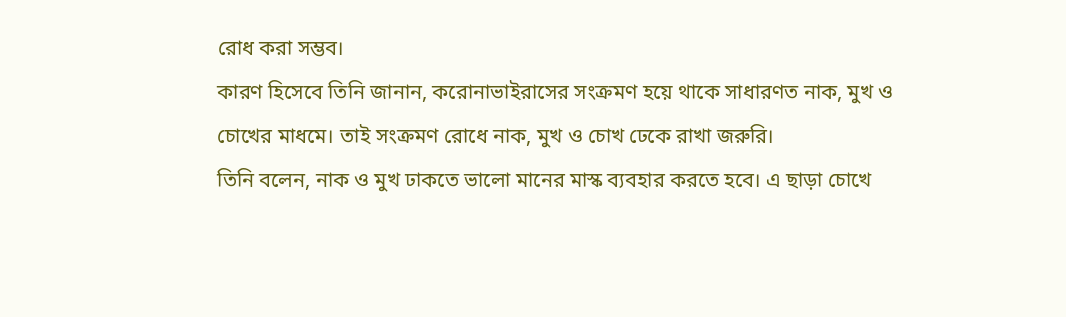রোধ করা সম্ভব।
কারণ হিসেবে তিনি জানান, করোনাভাইরাসের সংক্রমণ হয়ে থাকে সাধারণত নাক, মুখ ও চোখের মাধমে। তাই সংক্রমণ রোধে নাক, মুখ ও চোখ ঢেকে রাখা জরুরি।
তিনি বলেন, নাক ও মুখ ঢাকতে ভালো মানের মাস্ক ব্যবহার করতে হবে। এ ছাড়া চোখে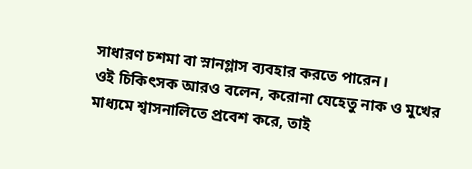সাধারণ চশমা বা স্নানগ্লাস ব্যবহার করতে পারেন।
ওই চিকিৎসক আরও বলেন, করোনা যেহেতু নাক ও মুখের মাধ্যমে শ্বাসনালিতে প্রবেশ করে, তাই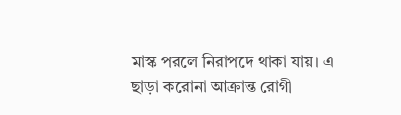মাস্ক পরলে নিরাপদে থাকা যায়। এ ছাড়া করোনা আক্রান্ত রোগী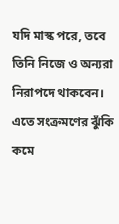যদি মাস্ক পরে, তবে তিনি নিজে ও অন্যরা নিরাপদে থাকবেন। এতে সংক্রমণের ঝুঁকি কমে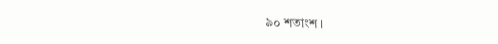৯০ শতাংশ।